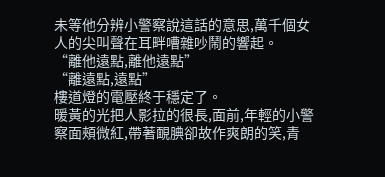未等他分辨小警察說這話的意思,萬千個女人的尖叫聲在耳畔嘈雜吵鬧的響起。
“離他遠點,離他遠點”
“離遠點,遠點”
樓道燈的電壓終于穩定了。
暖黃的光把人影拉的很長,面前,年輕的小警察面頰微紅,帶著靦腆卻故作爽朗的笑,青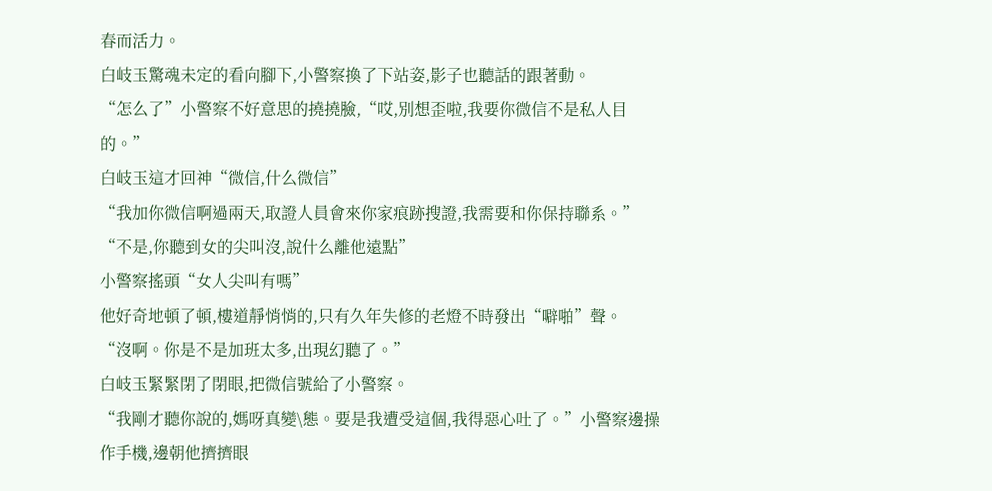春而活力。
白岐玉驚魂未定的看向腳下,小警察換了下站姿,影子也聽話的跟著動。
“怎么了”小警察不好意思的撓撓臉,“哎,別想歪啦,我要你微信不是私人目的。”
白岐玉這才回神“微信,什么微信”
“我加你微信啊過兩天,取證人員會來你家痕跡搜證,我需要和你保持聯系。”
“不是,你聽到女的尖叫沒,說什么離他遠點”
小警察搖頭“女人尖叫有嗎”
他好奇地頓了頓,樓道靜悄悄的,只有久年失修的老燈不時發出“噼啪”聲。
“沒啊。你是不是加班太多,出現幻聽了。”
白岐玉緊緊閉了閉眼,把微信號給了小警察。
“我剛才聽你說的,媽呀真變\態。要是我遭受這個,我得惡心吐了。”小警察邊操作手機,邊朝他擠擠眼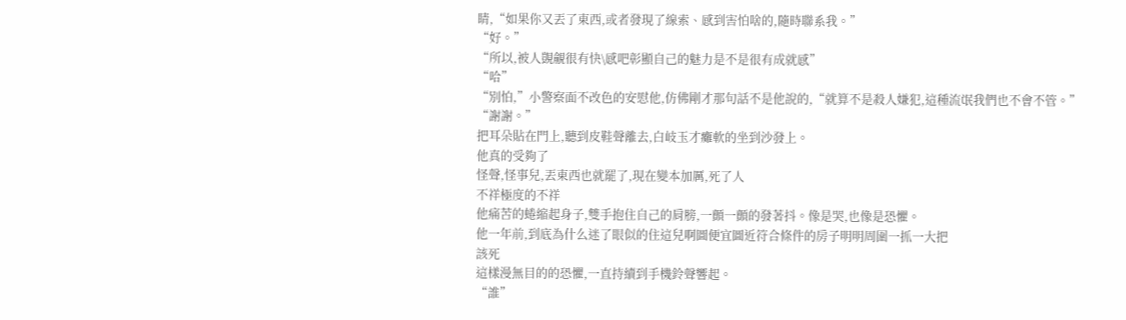睛,“如果你又丟了東西,或者發現了線索、感到害怕啥的,隨時聯系我。”
“好。”
“所以,被人覬覦很有快\感吧彰顯自己的魅力是不是很有成就感”
“哈”
“別怕,”小警察面不改色的安慰他,仿佛剛才那句話不是他說的,“就算不是殺人嫌犯,這種流氓我們也不會不管。”
“謝謝。”
把耳朵貼在門上,聽到皮鞋聲離去,白岐玉才癱軟的坐到沙發上。
他真的受夠了
怪聲,怪事兒,丟東西也就罷了,現在變本加厲,死了人
不祥極度的不祥
他痛苦的蜷縮起身子,雙手抱住自己的肩膀,一顫一顫的發著抖。像是哭,也像是恐懼。
他一年前,到底為什么迷了眼似的住這兒啊圖便宜圖近符合條件的房子明明周圍一抓一大把
該死
這樣漫無目的的恐懼,一直持續到手機鈴聲響起。
“誰”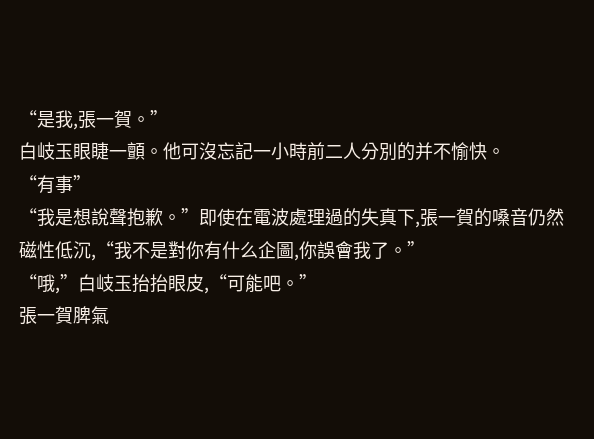“是我,張一賀。”
白岐玉眼睫一顫。他可沒忘記一小時前二人分別的并不愉快。
“有事”
“我是想說聲抱歉。”即使在電波處理過的失真下,張一賀的嗓音仍然磁性低沉,“我不是對你有什么企圖,你誤會我了。”
“哦,”白岐玉抬抬眼皮,“可能吧。”
張一賀脾氣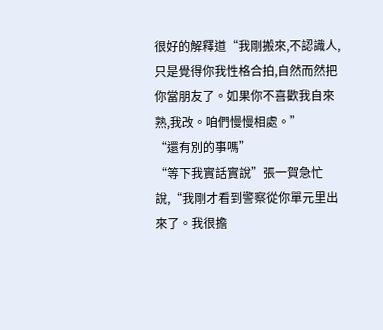很好的解釋道“我剛搬來,不認識人,只是覺得你我性格合拍,自然而然把你當朋友了。如果你不喜歡我自來熟,我改。咱們慢慢相處。”
“還有別的事嗎”
“等下我實話實說”張一賀急忙說,“我剛才看到警察從你單元里出來了。我很擔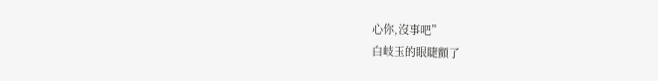心你,沒事吧”
白岐玉的眼睫顫了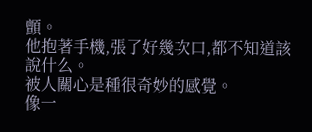顫。
他抱著手機,張了好幾次口,都不知道該說什么。
被人關心是種很奇妙的感覺。
像一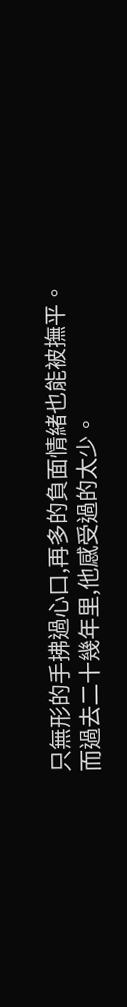只無形的手拂過心口,再多的負面情緒也能被撫平。
而過去二十幾年里,他感受過的太少。